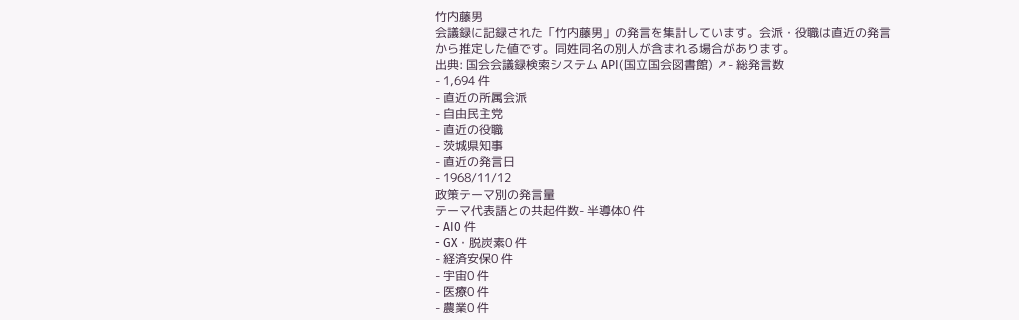竹内藤男
会議録に記録された「竹内藤男」の発言を集計しています。会派・役職は直近の発言から推定した値です。同姓同名の別人が含まれる場合があります。
出典: 国会会議録検索システム API(国立国会図書館) ↗- 総発言数
- 1,694 件
- 直近の所属会派
- 自由民主党
- 直近の役職
- 茨城県知事
- 直近の発言日
- 1968/11/12
政策テーマ別の発言量
テーマ代表語との共起件数- 半導体0 件
- AI0 件
- GX・脱炭素0 件
- 経済安保0 件
- 宇宙0 件
- 医療0 件
- 農業0 件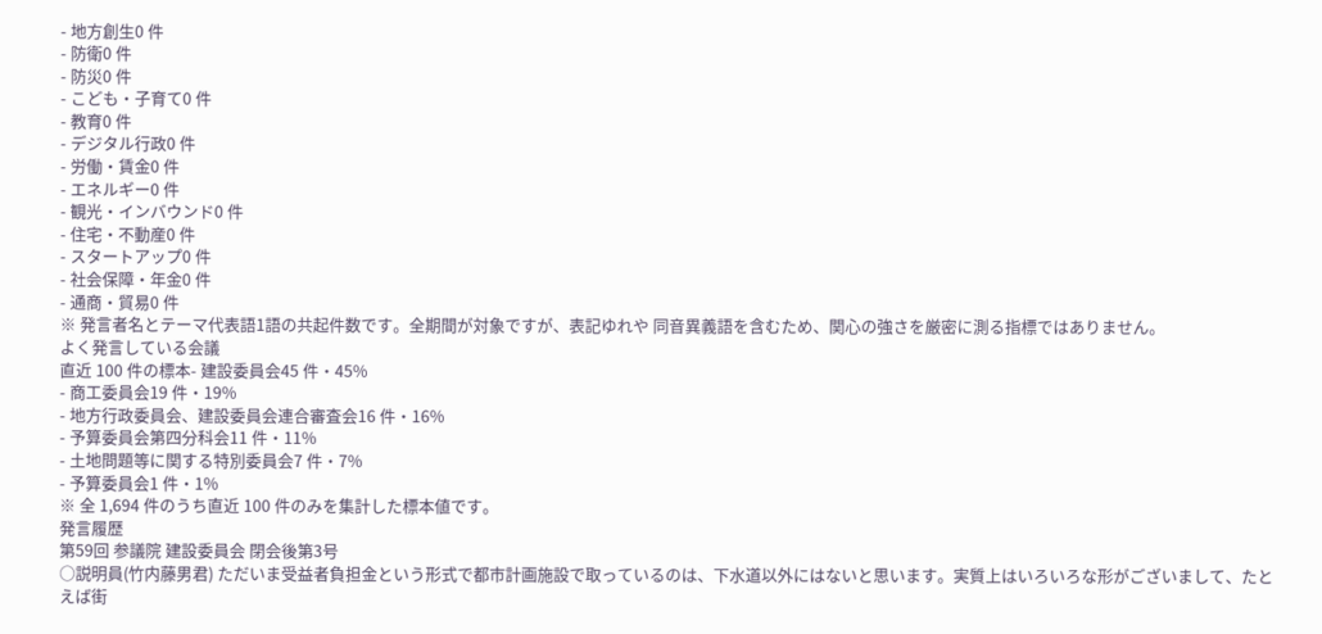- 地方創生0 件
- 防衛0 件
- 防災0 件
- こども・子育て0 件
- 教育0 件
- デジタル行政0 件
- 労働・賃金0 件
- エネルギー0 件
- 観光・インバウンド0 件
- 住宅・不動産0 件
- スタートアップ0 件
- 社会保障・年金0 件
- 通商・貿易0 件
※ 発言者名とテーマ代表語1語の共起件数です。全期間が対象ですが、表記ゆれや 同音異義語を含むため、関心の強さを厳密に測る指標ではありません。
よく発言している会議
直近 100 件の標本- 建設委員会45 件・45%
- 商工委員会19 件・19%
- 地方行政委員会、建設委員会連合審査会16 件・16%
- 予算委員会第四分科会11 件・11%
- 土地問題等に関する特別委員会7 件・7%
- 予算委員会1 件・1%
※ 全 1,694 件のうち直近 100 件のみを集計した標本値です。
発言履歴
第59回 参議院 建設委員会 閉会後第3号
○説明員(竹内藤男君) ただいま受益者負担金という形式で都市計画施設で取っているのは、下水道以外にはないと思います。実質上はいろいろな形がございまして、たとえば街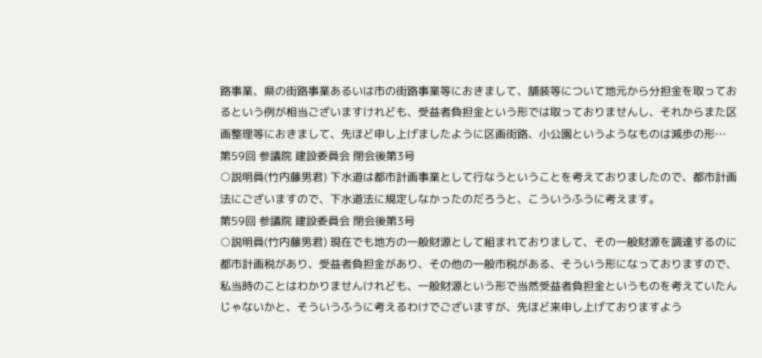路事業、県の街路事業あるいは市の街路事業等におきまして、舗装等について地元から分担金を取っておるという例が相当ございますけれども、受益者負担金という形では取っておりませんし、それからまた区画整理等におきまして、先ほど申し上げましたように区画街路、小公園というようなものは減歩の形…
第59回 参議院 建設委員会 閉会後第3号
○説明員(竹内藤男君) 下水道は都市計画事業として行なうということを考えておりましたので、都市計画法にございますので、下水道法に規定しなかったのだろうと、こういうふうに考えます。
第59回 参議院 建設委員会 閉会後第3号
○説明員(竹内藤男君) 現在でも地方の一般財源として組まれておりまして、その一般財源を調達するのに都市計画税があり、受益者負担金があり、その他の一般市税がある、そういう形になっておりますので、私当時のことはわかりませんけれども、一般財源という形で当然受益者負担金というものを考えていたんじゃないかと、そういうふうに考えるわけでございますが、先ほど来申し上げておりますよう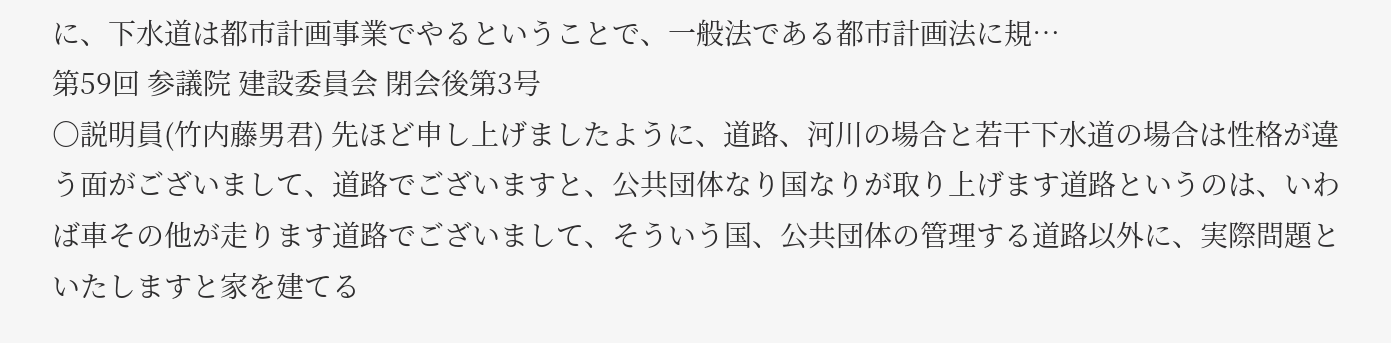に、下水道は都市計画事業でやるということで、一般法である都市計画法に規…
第59回 参議院 建設委員会 閉会後第3号
○説明員(竹内藤男君) 先ほど申し上げましたように、道路、河川の場合と若干下水道の場合は性格が違う面がございまして、道路でございますと、公共団体なり国なりが取り上げます道路というのは、いわば車その他が走ります道路でございまして、そういう国、公共団体の管理する道路以外に、実際問題といたしますと家を建てる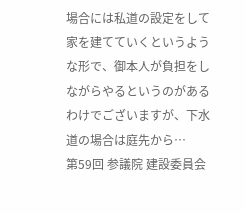場合には私道の設定をして家を建てていくというような形で、御本人が負担をしながらやるというのがあるわけでございますが、下水道の場合は庭先から…
第59回 参議院 建設委員会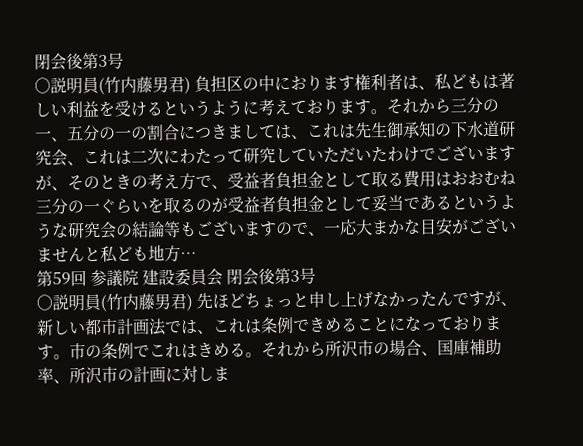閉会後第3号
○説明員(竹内藤男君) 負担区の中におります権利者は、私どもは著しい利益を受けるというように考えております。それから三分の一、五分の一の割合につきましては、これは先生御承知の下水道研究会、これは二次にわたって研究していただいたわけでございますが、そのときの考え方で、受益者負担金として取る費用はおおむね三分の一ぐらいを取るのが受益者負担金として妥当であるというような研究会の結論等もございますので、一応大まかな目安がございませんと私ども地方…
第59回 参議院 建設委員会 閉会後第3号
○説明員(竹内藤男君) 先ほどちょっと申し上げなかったんですが、新しい都市計画法では、これは条例できめることになっております。市の条例でこれはきめる。それから所沢市の場合、国庫補助率、所沢市の計画に対しま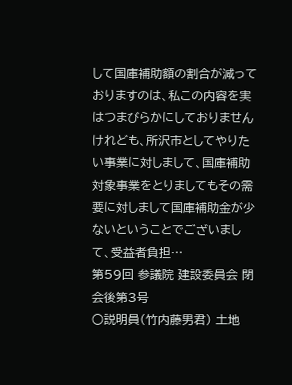して国庫補助額の割合が減っておりますのは、私この内容を実はつまびらかにしておりませんけれども、所沢市としてやりたい事業に対しまして、国庫補助対象事業をとりましてもその需要に対しまして国庫補助金が少ないということでございまして、受益者負担…
第59回 参議院 建設委員会 閉会後第3号
○説明員(竹内藤男君) 土地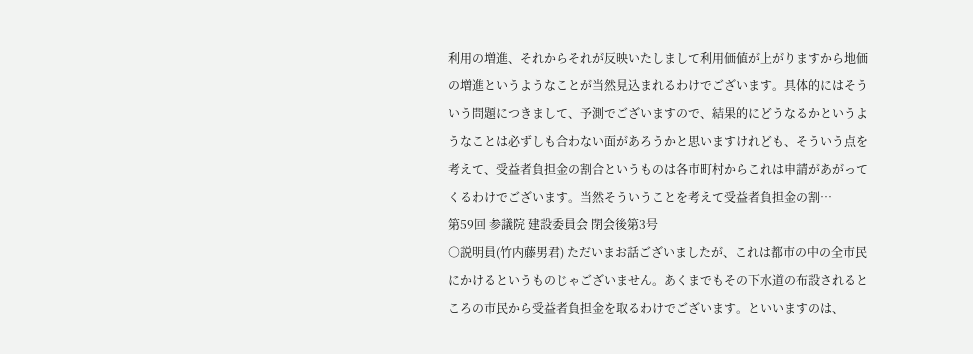利用の増進、それからそれが反映いたしまして利用価値が上がりますから地価の増進というようなことが当然見込まれるわけでございます。具体的にはそういう問題につきまして、予測でございますので、結果的にどうなるかというようなことは必ずしも合わない面があろうかと思いますけれども、そういう点を考えて、受益者負担金の割合というものは各市町村からこれは申請があがってくるわけでございます。当然そういうことを考えて受益者負担金の割…
第59回 参議院 建設委員会 閉会後第3号
○説明員(竹内藤男君) ただいまお話ございましたが、これは都市の中の全市民にかけるというものじゃございません。あくまでもその下水道の布設されるところの市民から受益者負担金を取るわけでございます。といいますのは、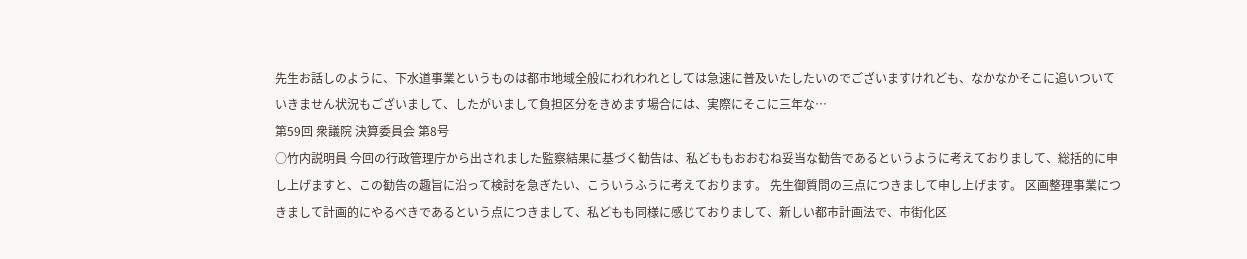先生お話しのように、下水道事業というものは都市地域全般にわれわれとしては急速に普及いたしたいのでございますけれども、なかなかそこに追いついていきません状況もございまして、したがいまして負担区分をきめます場合には、実際にそこに三年な…
第59回 衆議院 決算委員会 第8号
○竹内説明員 今回の行政管理庁から出されました監察結果に基づく勧告は、私どももおおむね妥当な勧告であるというように考えておりまして、総括的に申し上げますと、この勧告の趣旨に沿って検討を急ぎたい、こういうふうに考えております。 先生御質問の三点につきまして申し上げます。 区画整理事業につきまして計画的にやるべきであるという点につきまして、私どもも同様に感じておりまして、新しい都市計画法で、市街化区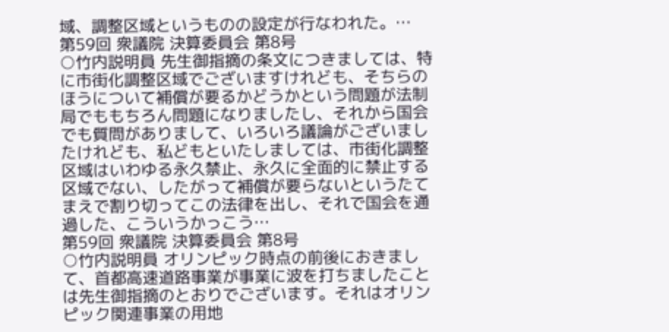域、調整区域というものの設定が行なわれた。…
第59回 衆議院 決算委員会 第8号
○竹内説明員 先生御指摘の条文につきましては、特に市街化調整区域でございますけれども、そちらのほうについて補償が要るかどうかという問題が法制局でももちろん問題になりましたし、それから国会でも質問がありまして、いろいろ議論がございましたけれども、私どもといたしましては、市街化調整区域はいわゆる永久禁止、永久に全面的に禁止する区域でない、したがって補償が要らないというたてまえで割り切ってこの法律を出し、それで国会を通過した、こういうかっこう…
第59回 衆議院 決算委員会 第8号
○竹内説明員 オリンピック時点の前後におきまして、首都高速道路事業が事業に波を打ちましたことは先生御指摘のとおりでございます。それはオリンピック関連事業の用地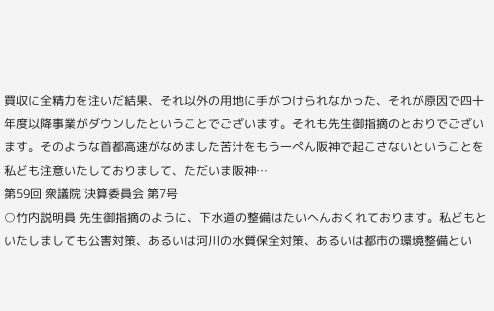買収に全精力を注いだ結果、それ以外の用地に手がつけられなかった、それが原因で四十年度以降事業がダウンしたということでございます。それも先生御指摘のとおりでございます。そのような首都高速がなめました苦汁をもう一ぺん阪神で起こさないということを私ども注意いたしておりまして、ただいま阪神…
第59回 衆議院 決算委員会 第7号
○竹内説明員 先生御指摘のように、下水道の整備はたいへんおくれております。私どもといたしましても公害対策、あるいは河川の水質保全対策、あるいは都市の環境整備とい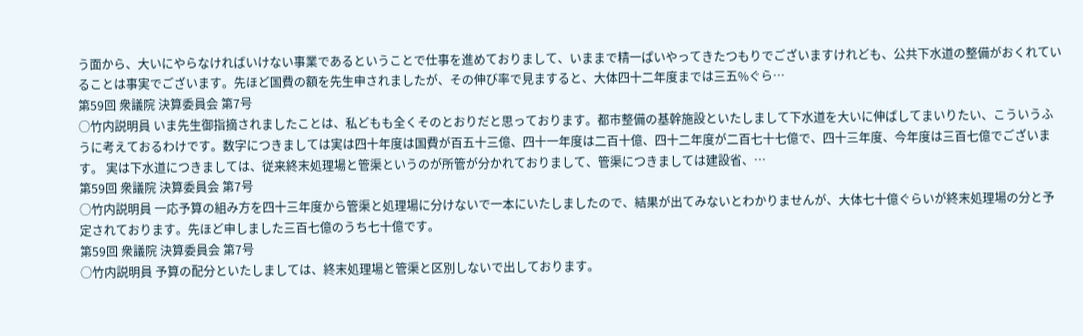う面から、大いにやらなければいけない事業であるということで仕事を進めておりまして、いままで精一ぱいやってきたつもりでございますけれども、公共下水道の整備がおくれていることは事実でございます。先ほど国費の額を先生申されましたが、その伸び率で見ますると、大体四十二年度までは三五%ぐら…
第59回 衆議院 決算委員会 第7号
○竹内説明員 いま先生御指摘されましたことは、私どもも全くそのとおりだと思っております。都市整備の基幹施設といたしまして下水道を大いに伸ばしてまいりたい、こういうふうに考えておるわけです。数字につきましては実は四十年度は国費が百五十三億、四十一年度は二百十億、四十二年度が二百七十七億で、四十三年度、今年度は三百七億でございます。 実は下水道につきましては、従来終末処理場と管渠というのが所管が分かれておりまして、管渠につきましては建設省、…
第59回 衆議院 決算委員会 第7号
○竹内説明員 一応予算の組み方を四十三年度から管渠と処理場に分けないで一本にいたしましたので、結果が出てみないとわかりませんが、大体七十億ぐらいが終末処理場の分と予定されております。先ほど申しました三百七億のうち七十億です。
第59回 衆議院 決算委員会 第7号
○竹内説明員 予算の配分といたしましては、終末処理場と管渠と区別しないで出しております。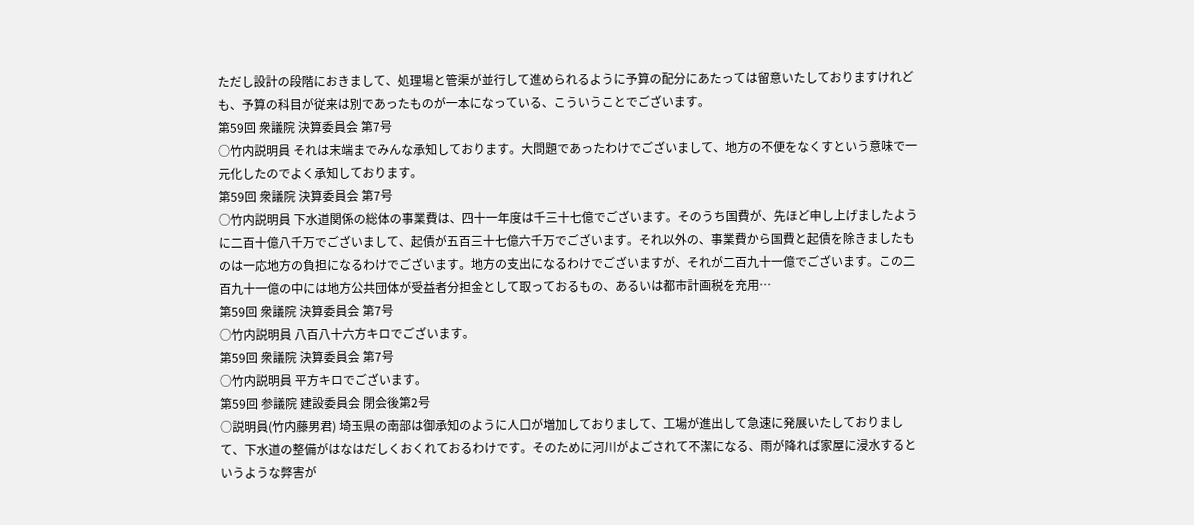ただし設計の段階におきまして、処理場と管渠が並行して進められるように予算の配分にあたっては留意いたしておりますけれども、予算の科目が従来は別であったものが一本になっている、こういうことでございます。
第59回 衆議院 決算委員会 第7号
○竹内説明員 それは末端までみんな承知しております。大問題であったわけでございまして、地方の不便をなくすという意味で一元化したのでよく承知しております。
第59回 衆議院 決算委員会 第7号
○竹内説明員 下水道関係の総体の事業費は、四十一年度は千三十七億でございます。そのうち国費が、先ほど申し上げましたように二百十億八千万でございまして、起債が五百三十七億六千万でございます。それ以外の、事業費から国費と起債を除きましたものは一応地方の負担になるわけでございます。地方の支出になるわけでございますが、それが二百九十一億でございます。この二百九十一億の中には地方公共団体が受益者分担金として取っておるもの、あるいは都市計画税を充用…
第59回 衆議院 決算委員会 第7号
○竹内説明員 八百八十六方キロでございます。
第59回 衆議院 決算委員会 第7号
○竹内説明員 平方キロでございます。
第59回 参議院 建設委員会 閉会後第2号
○説明員(竹内藤男君) 埼玉県の南部は御承知のように人口が増加しておりまして、工場が進出して急速に発展いたしておりまして、下水道の整備がはなはだしくおくれておるわけです。そのために河川がよごされて不潔になる、雨が降れば家屋に浸水するというような弊害が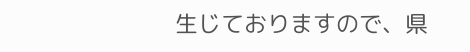生じておりますので、県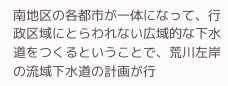南地区の各都市が一体になって、行政区域にとらわれない広域的な下水道をつくるということで、荒川左岸の流域下水道の計画が行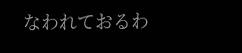なわれておるわ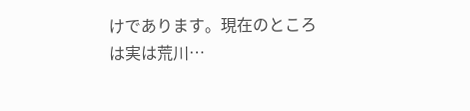けであります。現在のところは実は荒川…